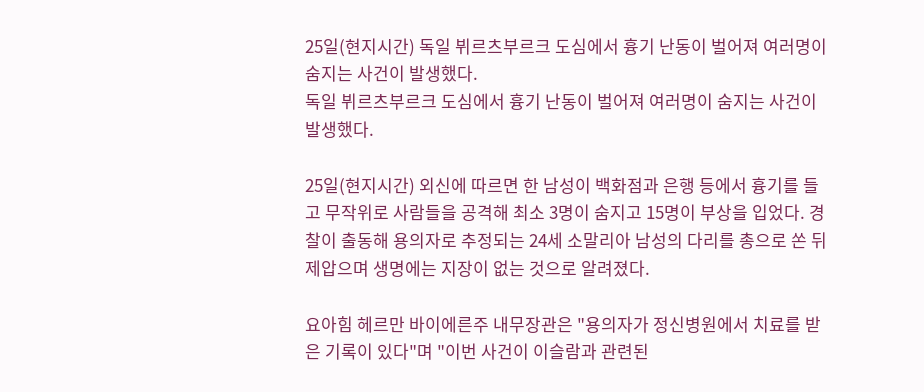25일(현지시간) 독일 뷔르츠부르크 도심에서 흉기 난동이 벌어져 여러명이 숨지는 사건이 발생했다.
독일 뷔르츠부르크 도심에서 흉기 난동이 벌어져 여러명이 숨지는 사건이 발생했다.

25일(현지시간) 외신에 따르면 한 남성이 백화점과 은행 등에서 흉기를 들고 무작위로 사람들을 공격해 최소 3명이 숨지고 15명이 부상을 입었다. 경찰이 출동해 용의자로 추정되는 24세 소말리아 남성의 다리를 총으로 쏜 뒤 제압으며 생명에는 지장이 없는 것으로 알려졌다.

요아힘 헤르만 바이에른주 내무장관은 "용의자가 정신병원에서 치료를 받은 기록이 있다"며 "이번 사건이 이슬람과 관련된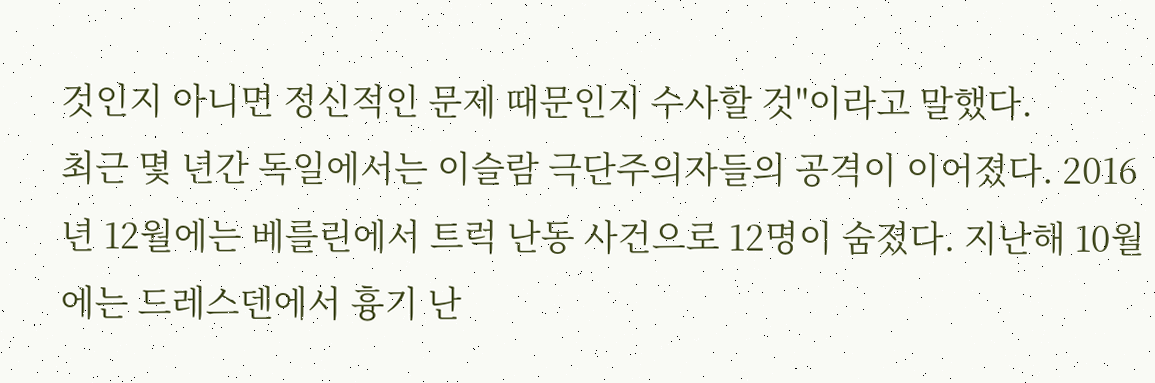것인지 아니면 정신적인 문제 때문인지 수사할 것"이라고 말했다.
최근 몇 년간 독일에서는 이슬람 극단주의자들의 공격이 이어졌다. 2016년 12월에는 베를린에서 트럭 난동 사건으로 12명이 숨졌다. 지난해 10월에는 드레스덴에서 흉기 난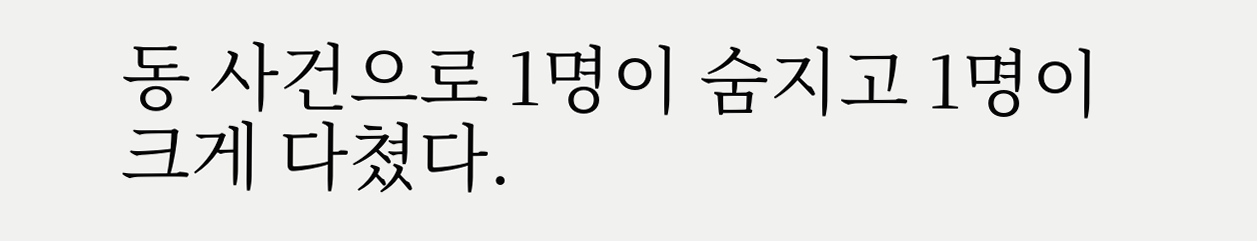동 사건으로 1명이 숨지고 1명이 크게 다쳤다.